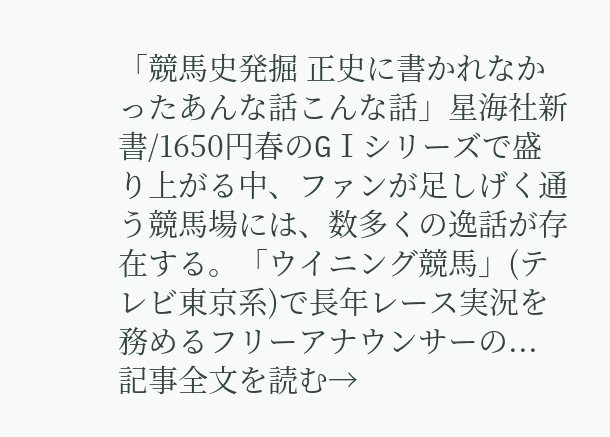「競馬史発掘 正史に書かれなかったあんな話こんな話」星海社新書/1650円春のGⅠシリーズで盛り上がる中、ファンが足しげく通う競馬場には、数多くの逸話が存在する。「ウイニング競馬」(テレビ東京系)で長年レース実況を務めるフリーアナウンサーの...
記事全文を読む→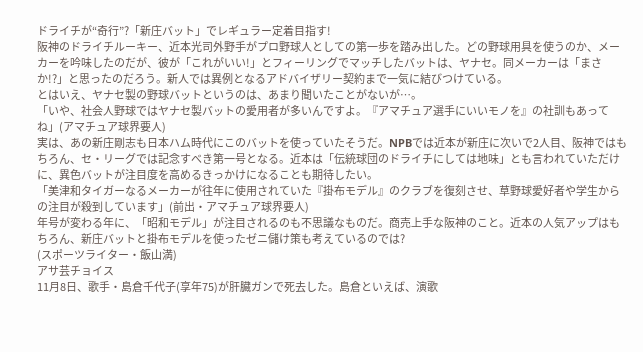ドライチが“奇行”?「新庄バット」でレギュラー定着目指す!
阪神のドライチルーキー、近本光司外野手がプロ野球人としての第一歩を踏み出した。どの野球用具を使うのか、メーカーを吟味したのだが、彼が「これがいい!」とフィーリングでマッチしたバットは、ヤナセ。同メーカーは「まさか!?」と思ったのだろう。新人では異例となるアドバイザリー契約まで一気に結びつけている。
とはいえ、ヤナセ製の野球バットというのは、あまり聞いたことがないが…。
「いや、社会人野球ではヤナセ製バットの愛用者が多いんですよ。『アマチュア選手にいいモノを』の社訓もあってね」(アマチュア球界要人)
実は、あの新庄剛志も日本ハム時代にこのバットを使っていたそうだ。NPBでは近本が新庄に次いで2人目、阪神ではもちろん、セ・リーグでは記念すべき第一号となる。近本は「伝統球団のドライチにしては地味」とも言われていただけに、異色バットが注目度を高めるきっかけになることも期待したい。
「美津和タイガーなるメーカーが往年に使用されていた『掛布モデル』のクラブを復刻させ、草野球愛好者や学生からの注目が殺到しています」(前出・アマチュア球界要人)
年号が変わる年に、「昭和モデル」が注目されるのも不思議なものだ。商売上手な阪神のこと。近本の人気アップはもちろん、新庄バットと掛布モデルを使ったゼニ儲け策も考えているのでは?
(スポーツライター・飯山満)
アサ芸チョイス
11月8日、歌手・島倉千代子(享年75)が肝臓ガンで死去した。島倉といえば、演歌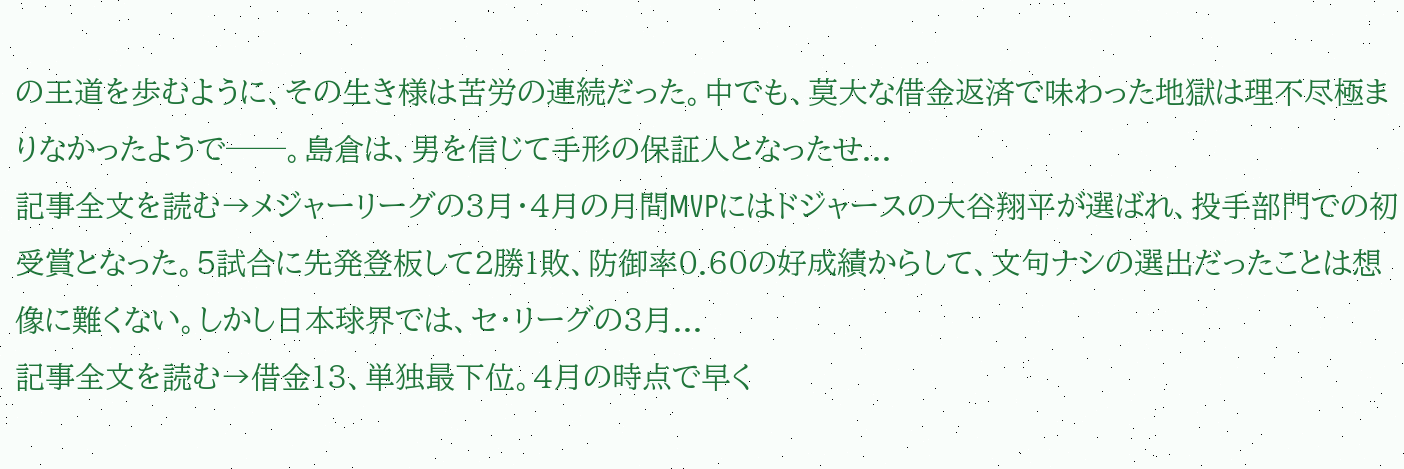の王道を歩むように、その生き様は苦労の連続だった。中でも、莫大な借金返済で味わった地獄は理不尽極まりなかったようで──。島倉は、男を信じて手形の保証人となったせ...
記事全文を読む→メジャーリーグの3月・4月の月間MVPにはドジャースの大谷翔平が選ばれ、投手部門での初受賞となった。5試合に先発登板して2勝1敗、防御率0.60の好成績からして、文句ナシの選出だったことは想像に難くない。しかし日本球界では、セ・リーグの3月...
記事全文を読む→借金13、単独最下位。4月の時点で早く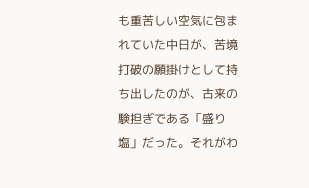も重苦しい空気に包まれていた中日が、苦境打破の願掛けとして持ち出したのが、古来の験担ぎである「盛り塩」だった。それがわ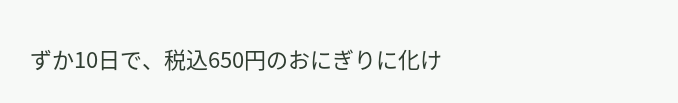ずか10日で、税込650円のおにぎりに化け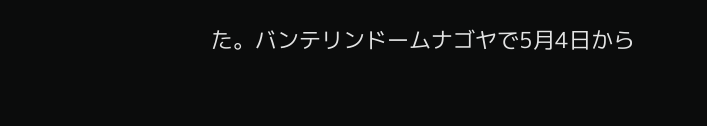た。バンテリンドームナゴヤで5月4日から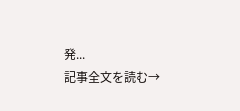発...
記事全文を読む→